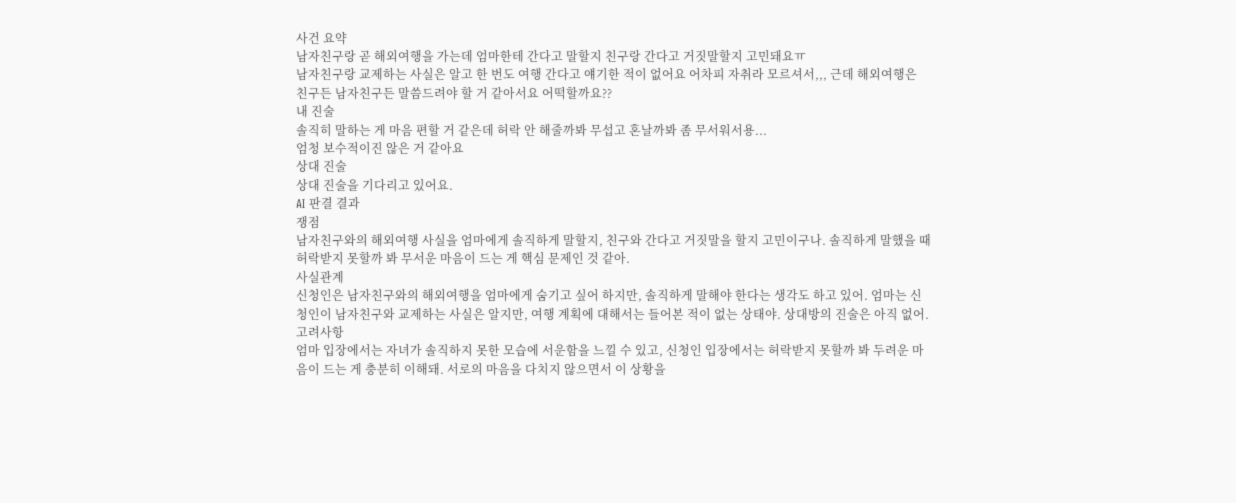사건 요약
남자친구랑 곧 해외여행을 가는데 엄마한테 간다고 말할지 친구랑 간다고 거짓말할지 고민돼요ㅠ
남자친구랑 교제하는 사실은 알고 한 번도 여행 간다고 얘기한 적이 없어요 어차피 자취라 모르셔서,,, 근데 해외여행은 친구든 남자친구든 말씀드려야 할 거 같아서요 어떡할까요??
내 진술
솔직히 말하는 게 마음 편할 거 같은데 허락 안 해줄까봐 무섭고 혼날까봐 좀 무서워서용...
엄청 보수적이진 않은 거 같아요
상대 진술
상대 진술을 기다리고 있어요.
AI 판결 결과
쟁점
남자친구와의 해외여행 사실을 엄마에게 솔직하게 말할지, 친구와 간다고 거짓말을 할지 고민이구나. 솔직하게 말했을 때 허락받지 못할까 봐 무서운 마음이 드는 게 핵심 문제인 것 같아.
사실관계
신청인은 남자친구와의 해외여행을 엄마에게 숨기고 싶어 하지만, 솔직하게 말해야 한다는 생각도 하고 있어. 엄마는 신청인이 남자친구와 교제하는 사실은 알지만, 여행 계획에 대해서는 들어본 적이 없는 상태야. 상대방의 진술은 아직 없어.
고려사항
엄마 입장에서는 자녀가 솔직하지 못한 모습에 서운함을 느낄 수 있고, 신청인 입장에서는 허락받지 못할까 봐 두려운 마음이 드는 게 충분히 이해돼. 서로의 마음을 다치지 않으면서 이 상황을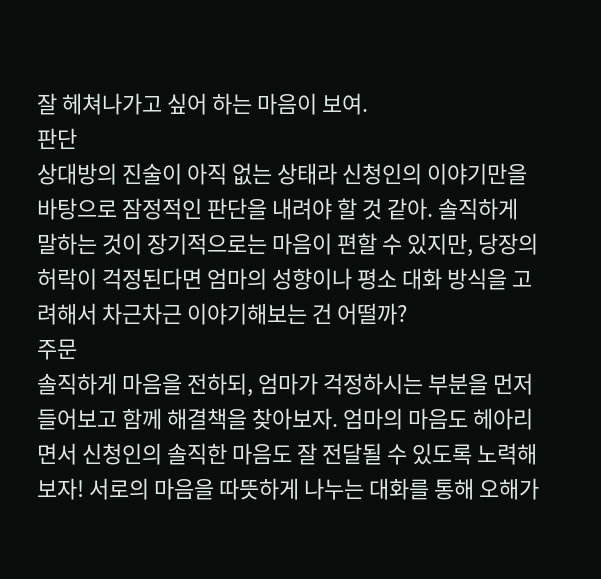잘 헤쳐나가고 싶어 하는 마음이 보여.
판단
상대방의 진술이 아직 없는 상태라 신청인의 이야기만을 바탕으로 잠정적인 판단을 내려야 할 것 같아. 솔직하게 말하는 것이 장기적으로는 마음이 편할 수 있지만, 당장의 허락이 걱정된다면 엄마의 성향이나 평소 대화 방식을 고려해서 차근차근 이야기해보는 건 어떨까?
주문
솔직하게 마음을 전하되, 엄마가 걱정하시는 부분을 먼저 들어보고 함께 해결책을 찾아보자. 엄마의 마음도 헤아리면서 신청인의 솔직한 마음도 잘 전달될 수 있도록 노력해보자! 서로의 마음을 따뜻하게 나누는 대화를 통해 오해가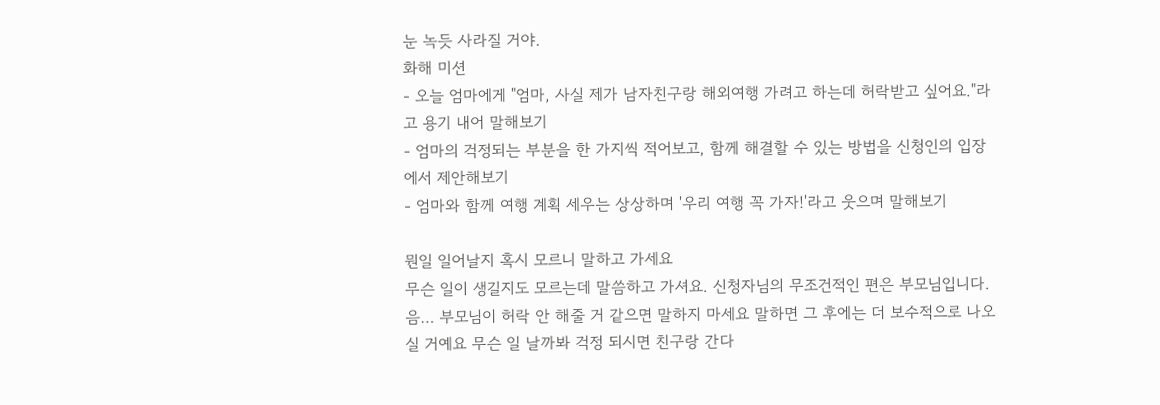눈 녹듯 사라질 거야.
화해 미션
- 오늘 엄마에게 "엄마, 사실 제가 남자친구랑 해외여행 가려고 하는데 허락받고 싶어요."라고 용기 내어 말해보기
- 엄마의 걱정되는 부분을 한 가지씩 적어보고, 함께 해결할 수 있는 방법을 신청인의 입장에서 제안해보기
- 엄마와 함께 여행 계획 세우는 상상하며 '우리 여행 꼭 가자!'라고 웃으며 말해보기

뭔일 일어날지 혹시 모르니 말하고 가세요
무슨 일이 생길지도 모르는데 말씀하고 가셔요. 신청자님의 무조건적인 편은 부모님입니다.
음… 부모님이 허락 안 해줄 거 같으면 말하지 마세요 말하면 그 후에는 더 보수적으로 나오실 거예요 무슨 일 날까봐 걱정 되시면 친구랑 간다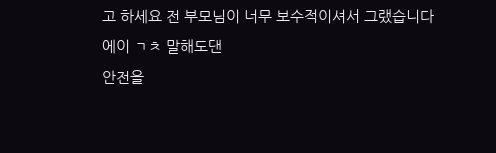고 하세요 전 부모님이 너무 보수적이셔서 그랬습니다
에이 ㄱㅊ 말해도댄
안전을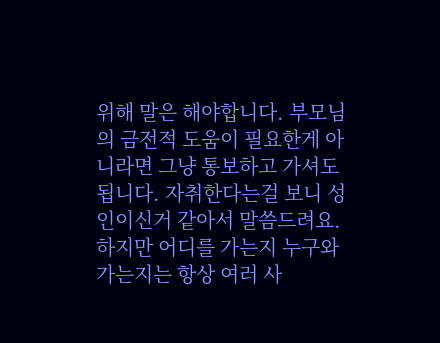위해 말은 해야합니다. 부모님의 금전적 도움이 필요한게 아니라면 그냥 통보하고 가셔도됩니다. 자취한다는걸 보니 성인이신거 같아서 말씀드려요. 하지만 어디를 가는지 누구와 가는지는 항상 여러 사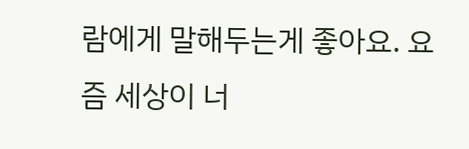람에게 말해두는게 좋아요. 요즘 세상이 너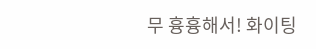무 흉흉해서! 화이팅